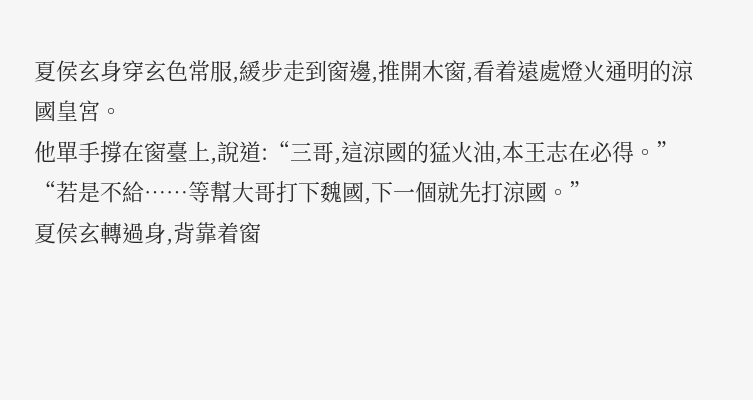夏侯玄身穿玄色常服,緩步走到窗邊,推開木窗,看着遠處燈火通明的涼國皇宮。
他單手撐在窗臺上,說道:“三哥,這涼國的猛火油,本王志在必得。”
“若是不給……等幫大哥打下魏國,下一個就先打涼國。”
夏侯玄轉過身,背靠着窗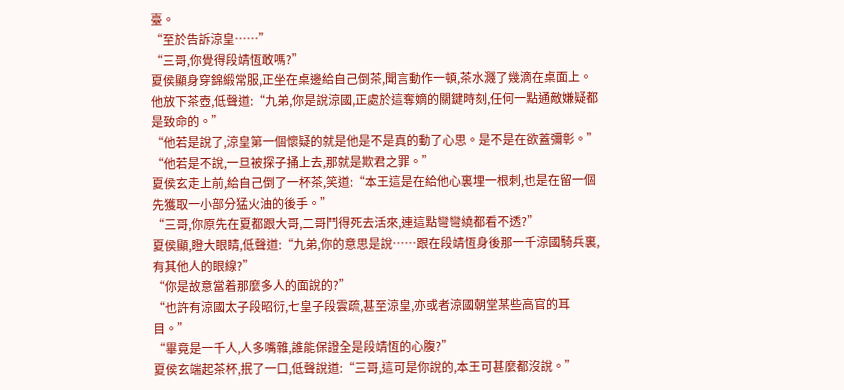臺。
“至於告訴涼皇……”
“三哥,你覺得段靖恆敢嗎?”
夏侯顯身穿錦緞常服,正坐在桌邊給自己倒茶,聞言動作一頓,茶水濺了幾滴在桌面上。
他放下茶壺,低聲道:“九弟,你是說涼國,正處於這奪嫡的關鍵時刻,任何一點通敵嫌疑都是致命的。”
“他若是說了,涼皇第一個懷疑的就是他是不是真的動了心思。是不是在欲蓋彌彰。”
“他若是不說,一旦被探子捅上去,那就是欺君之罪。”
夏侯玄走上前,給自己倒了一杯茶,笑道:“本王這是在給他心裏埋一根刺,也是在留一個先獲取一小部分猛火油的後手。”
“三哥,你原先在夏都跟大哥,二哥鬥得死去活來,連這點彎彎繞都看不透?”
夏侯顯,瞪大眼睛,低聲道:“九弟,你的意思是說……跟在段靖恆身後那一千涼國騎兵裏,有其他人的眼線?”
“你是故意當着那麼多人的面說的?”
“也許有涼國太子段昭衍,七皇子段雲疏,甚至涼皇,亦或者涼國朝堂某些高官的耳目。”
“畢竟是一千人,人多嘴雜,誰能保證全是段靖恆的心腹?”
夏侯玄端起茶杯,抿了一口,低聲說道:“三哥,這可是你說的,本王可甚麼都沒說。”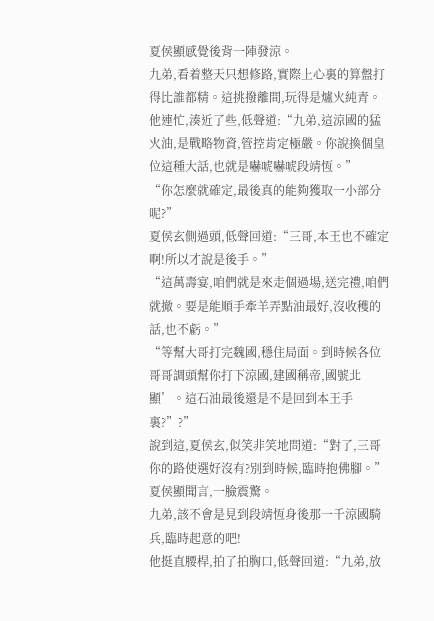夏侯顯感覺後背一陣發涼。
九弟,看着整天只想修路,實際上心裏的算盤打得比誰都精。這挑撥離間,玩得是爐火純青。
他連忙,湊近了些,低聲道:“九弟,這涼國的猛火油,是戰略物資,管控肯定極嚴。你說換個皇位這種大話,也就是嚇唬嚇唬段靖恆。”
“你怎麼就確定,最後真的能夠獲取一小部分呢?”
夏侯玄側過頭,低聲回道:“三哥,本王也不確定啊!所以才說是後手。”
“這萬壽宴,咱們就是來走個過場,送完禮,咱們就撤。要是能順手牽羊弄點油最好,沒收穫的話,也不虧。”
“等幫大哥打完魏國,穩住局面。到時候各位哥哥調頭幫你打下涼國,建國稱帝,國號北顯’。這石油最後還是不是回到本王手裏?”?”
說到這,夏侯玄,似笑非笑地問道:“對了,三哥你的路使選好沒有?別到時候,臨時抱佛腳。”
夏侯顯聞言,一臉震驚。
九弟,該不會是見到段靖恆身後那一千涼國騎兵,臨時起意的吧!
他挺直腰桿,拍了拍胸口,低聲回道:“九弟,放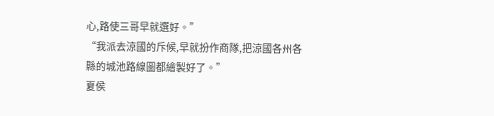心,路使三哥早就選好。”
“我派去涼國的斥候,早就扮作商隊,把涼國各州各縣的城池路線圖都繪製好了。”
夏侯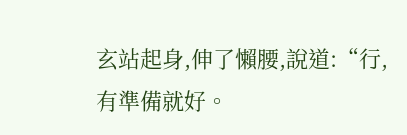玄站起身,伸了懶腰,說道:“行,有準備就好。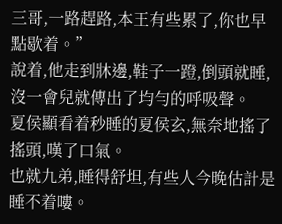三哥,一路趕路,本王有些累了,你也早點歇着。”
說着,他走到牀邊,鞋子一蹬,倒頭就睡,沒一會兒就傳出了均勻的呼吸聲。
夏侯顯看着秒睡的夏侯玄,無奈地搖了搖頭,嘆了口氣。
也就九弟,睡得舒坦,有些人今晚估計是睡不着嘍。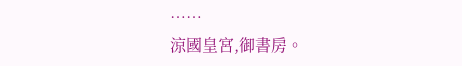……
涼國皇宮,御書房。